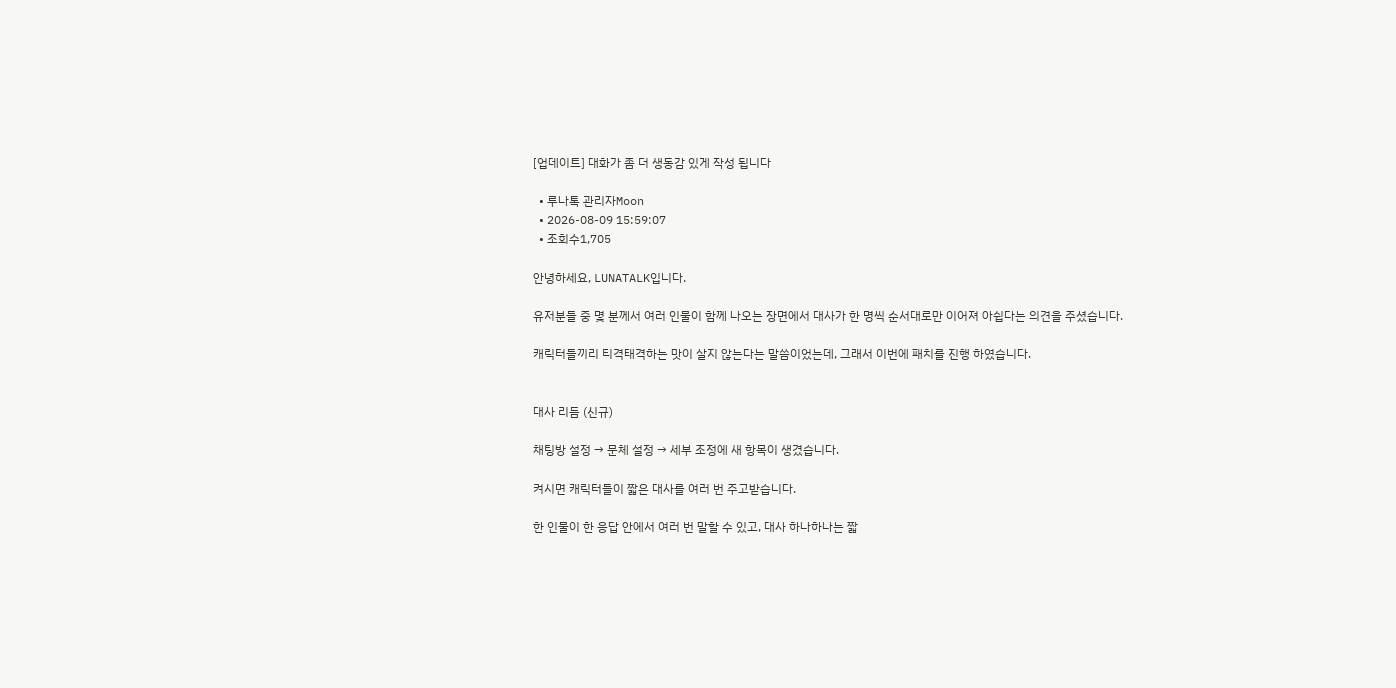[업데이트] 대화가 좀 더 생동감 있게 작성 됩니다

  • 루나톡 관리자Moon
  • 2026-08-09 15:59:07
  • 조회수1,705

안녕하세요, LUNATALK입니다.

유저분들 중 몇 분께서 여러 인물이 함께 나오는 장면에서 대사가 한 명씩 순서대로만 이어져 아쉽다는 의견을 주셨습니다.

캐릭터들끼리 티격태격하는 맛이 살지 않는다는 말씀이었는데, 그래서 이번에 패치를 진행 하였습니다.


대사 리듬 (신규)

채팅방 설정 → 문체 설정 → 세부 조정에 새 항목이 생겼습니다.

켜시면 캐릭터들이 짧은 대사를 여러 번 주고받습니다.

한 인물이 한 응답 안에서 여러 번 말할 수 있고, 대사 하나하나는 짧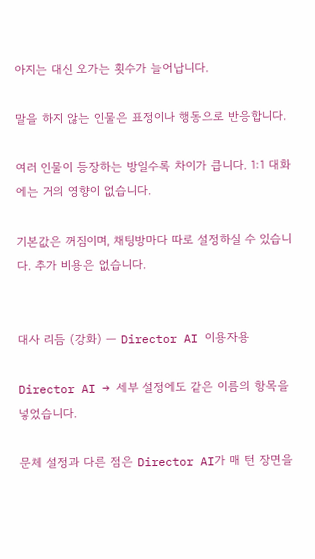아지는 대신 오가는 횟수가 늘어납니다.

말을 하지 않는 인물은 표정이나 행동으로 반응합니다.

여러 인물이 등장하는 방일수록 차이가 큽니다. 1:1 대화에는 거의 영향이 없습니다.

기본값은 꺼짐이며, 채팅방마다 따로 설정하실 수 있습니다. 추가 비용은 없습니다.


대사 리듬 (강화) — Director AI 이용자용

Director AI → 세부 설정에도 같은 이름의 항목을 넣었습니다.

문체 설정과 다른 점은 Director AI가 매 턴 장면을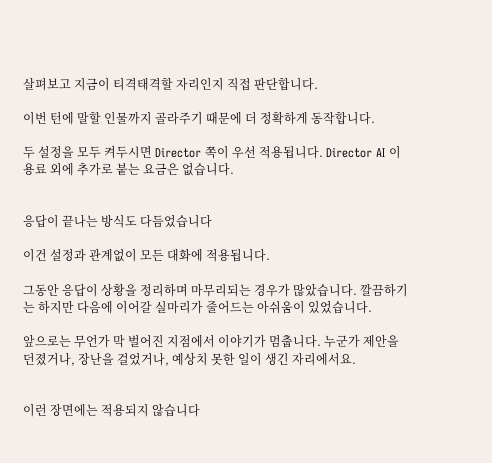살펴보고 지금이 티격태격할 자리인지 직접 판단합니다.

이번 턴에 말할 인물까지 골라주기 때문에 더 정확하게 동작합니다.

두 설정을 모두 켜두시면 Director 쪽이 우선 적용됩니다. Director AI 이용료 외에 추가로 붙는 요금은 없습니다.


응답이 끝나는 방식도 다듬었습니다

이건 설정과 관계없이 모든 대화에 적용됩니다.

그동안 응답이 상황을 정리하며 마무리되는 경우가 많았습니다. 깔끔하기는 하지만 다음에 이어갈 실마리가 줄어드는 아쉬움이 있었습니다.

앞으로는 무언가 막 벌어진 지점에서 이야기가 멈춥니다. 누군가 제안을 던졌거나, 장난을 걸었거나, 예상치 못한 일이 생긴 자리에서요.


이런 장면에는 적용되지 않습니다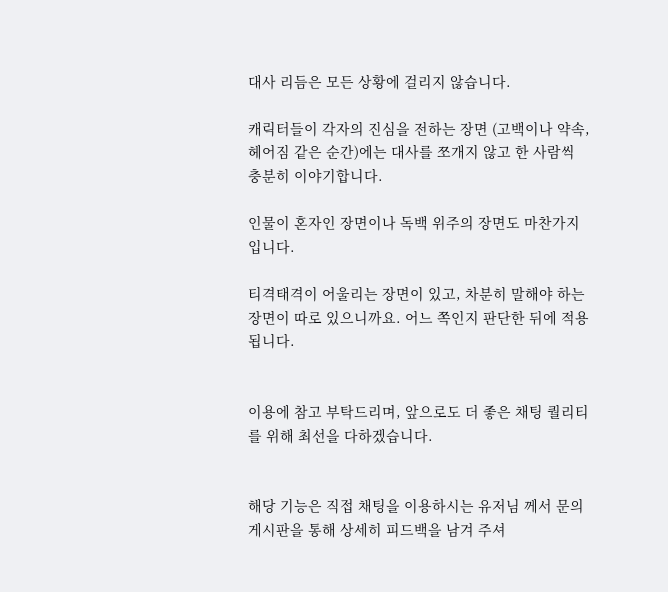대사 리듬은 모든 상황에 걸리지 않습니다.

캐릭터들이 각자의 진심을 전하는 장면 (고백이나 약속, 헤어짐 같은 순간)에는 대사를 쪼개지 않고 한 사람씩 충분히 이야기합니다.

인물이 혼자인 장면이나 독백 위주의 장면도 마찬가지입니다.

티격태격이 어울리는 장면이 있고, 차분히 말해야 하는 장면이 따로 있으니까요. 어느 쪽인지 판단한 뒤에 적용됩니다.


이용에 참고 부탁드리며, 앞으로도 더 좋은 채팅 퀄리티를 위해 최선을 다하겠습니다.


해당 기능은 직접 채팅을 이용하시는 유저님 께서 문의 게시판을 통해 상세히 피드백을 남겨 주셔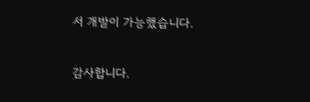서 개발이 가능했습니다.

감사합니다.